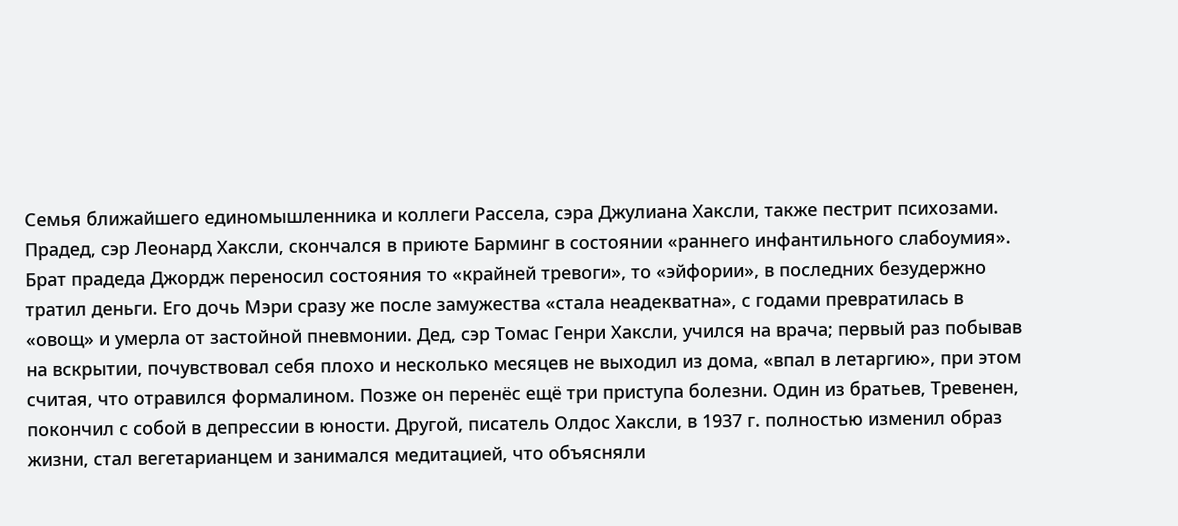Семья ближайшего единомышленника и коллеги Рассела, сэра Джулиана Хаксли, также пестрит психозами. Прадед, сэр Леонард Хаксли, скончался в приюте Барминг в состоянии «раннего инфантильного слабоумия». Брат прадеда Джордж переносил состояния то «крайней тревоги», то «эйфории», в последних безудержно тратил деньги. Его дочь Мэри сразу же после замужества «стала неадекватна», с годами превратилась в «овощ» и умерла от застойной пневмонии. Дед, сэр Томас Генри Хаксли, учился на врача; первый раз побывав на вскрытии, почувствовал себя плохо и несколько месяцев не выходил из дома, «впал в летаргию», при этом считая, что отравился формалином. Позже он перенёс ещё три приступа болезни. Один из братьев, Тревенен, покончил с собой в депрессии в юности. Другой, писатель Олдос Хаксли, в 1937 г. полностью изменил образ жизни, стал вегетарианцем и занимался медитацией, что объясняли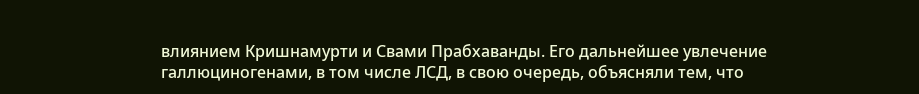влиянием Кришнамурти и Свами Прабхаванды. Его дальнейшее увлечение галлюциногенами, в том числе ЛСД, в свою очередь, объясняли тем, что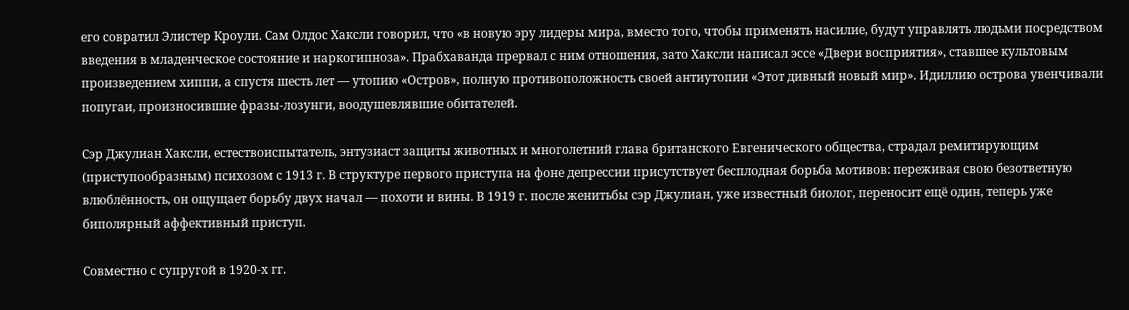его совратил Элистер Кроули. Сам Олдос Хаксли говорил, что «в новую эру лидеры мира, вместо того, чтобы применять насилие, будут управлять людьми посредством введения в младенческое состояние и наркогипноза». Прабхаванда прервал с ним отношения, зато Хаксли написал эссе «Двери восприятия», ставшее культовым произведением хиппи, а спустя шесть лет — утопию «Остров», полную противоположность своей антиутопии «Этот дивный новый мир». Идиллию острова увенчивали попугаи, произносившие фразы-лозунги, воодушевлявшие обитателей.

Сэр Джулиан Хаксли, естествоиспытатель, энтузиаст защиты животных и многолетний глава британского Евгенического общества, страдал ремитирующим (приступообразным) психозом с 1913 г. В структуре первого приступа на фоне депрессии присутствует бесплодная борьба мотивов: переживая свою безответную влюблённость, он ощущает борьбу двух начал — похоти и вины. В 1919 г. после женитьбы сэр Джулиан, уже известный биолог, переносит ещё один, теперь уже биполярный аффективный приступ.

Совместно с супругой в 1920-х гг.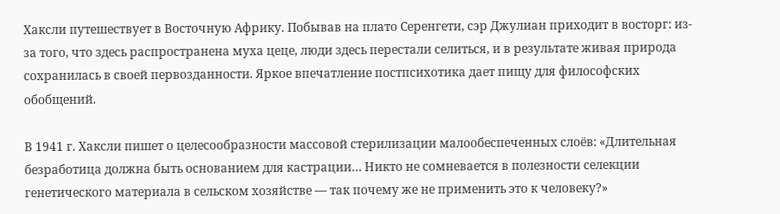Хаксли путешествует в Восточную Африку. Побывав на плато Серенгети, сэр Джулиан приходит в восторг: из-за того, что здесь распространена муха цеце, люди здесь перестали селиться, и в результате живая природа сохранилась в своей первозданности. Яркое впечатление постпсихотика дает пищу для философских обобщений.

В 1941 г. Хаксли пишет о целесообразности массовой стерилизации малообеспеченных слоёв: «Длительная безработица должна быть основанием для кастрации… Никто не сомневается в полезности селекции генетического материала в сельском хозяйстве — так почему же не применить это к человеку?»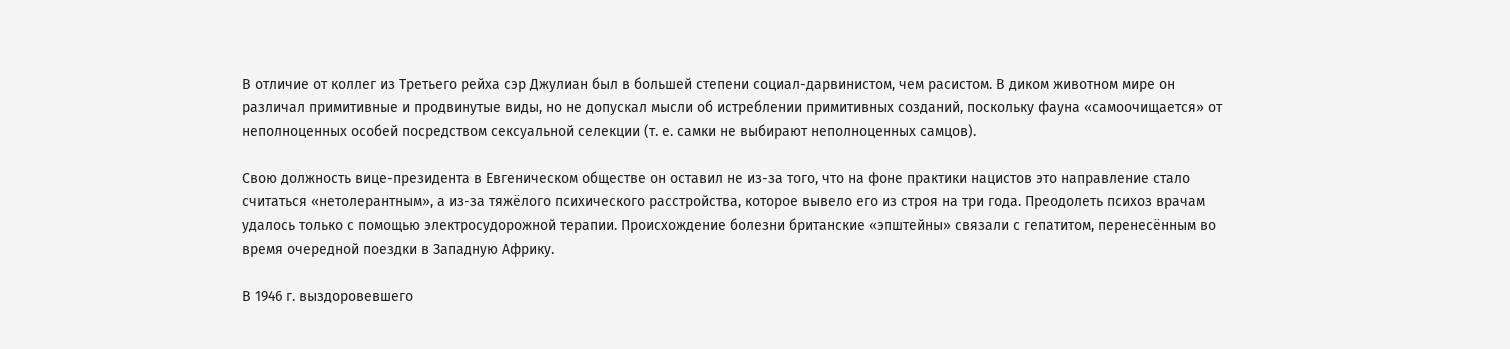В отличие от коллег из Третьего рейха сэр Джулиан был в большей степени социал-дарвинистом, чем расистом. В диком животном мире он различал примитивные и продвинутые виды, но не допускал мысли об истреблении примитивных созданий, поскольку фауна «самоочищается» от неполноценных особей посредством сексуальной селекции (т. е. самки не выбирают неполноценных самцов).

Свою должность вице-президента в Евгеническом обществе он оставил не из-за того, что на фоне практики нацистов это направление стало считаться «нетолерантным», а из-за тяжёлого психического расстройства, которое вывело его из строя на три года. Преодолеть психоз врачам удалось только с помощью электросудорожной терапии. Происхождение болезни британские «эпштейны» связали с гепатитом, перенесённым во время очередной поездки в Западную Африку.

В 1946 г. выздоровевшего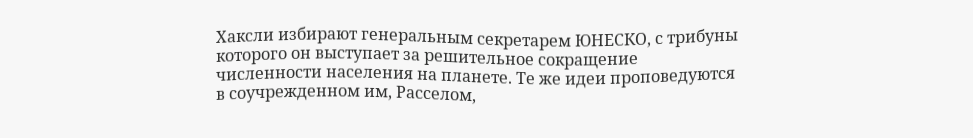Хаксли избирают генеральным секретарем ЮНЕСКО, с трибуны которого он выступает за решительное сокращение численности населения на планете. Те же идеи проповедуются в соучрежденном им, Расселом,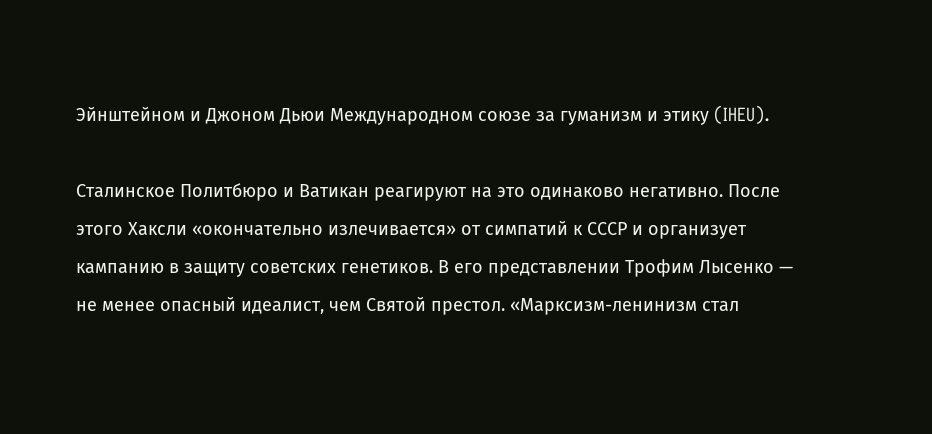Эйнштейном и Джоном Дьюи Международном союзе за гуманизм и этику (IHEU).

Сталинское Политбюро и Ватикан реагируют на это одинаково негативно. После этого Хаксли «окончательно излечивается» от симпатий к СССР и организует кампанию в защиту советских генетиков. В его представлении Трофим Лысенко — не менее опасный идеалист, чем Святой престол. «Марксизм-ленинизм стал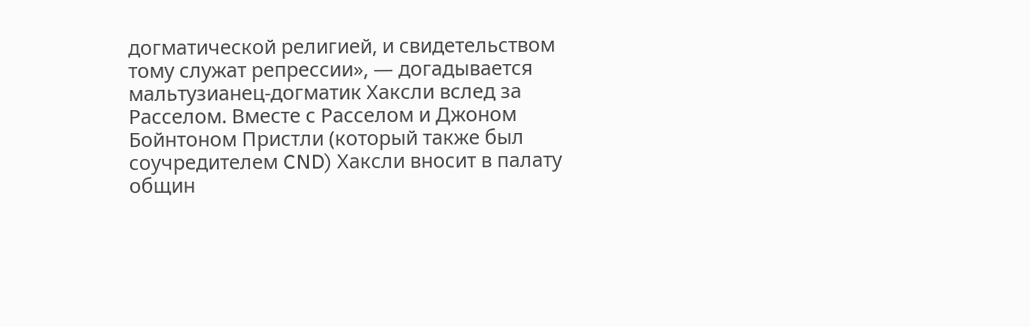догматической религией, и свидетельством тому служат репрессии», — догадывается мальтузианец-догматик Хаксли вслед за Расселом. Вместе с Расселом и Джоном Бойнтоном Пристли (который также был соучредителем CND) Хаксли вносит в палату общин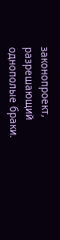законопроект, разрешающий однополые браки.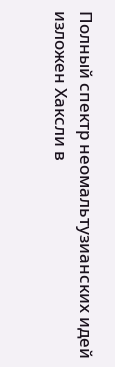Полный спектр неомальтузианских идей изложен Хаксли в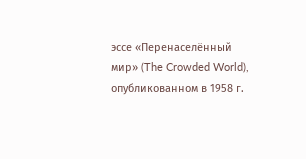эссе «Перенаселённый мир» (The Crowded World), опубликованном в 1958 г.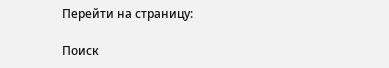Перейти на страницу:

Поиск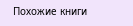Похожие книги